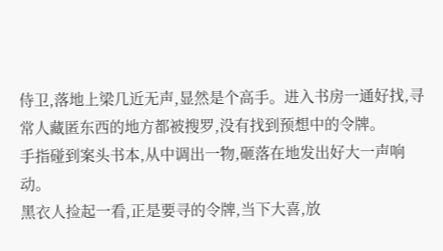侍卫,落地上梁几近无声,显然是个高手。进入书房一通好找,寻常人藏匿东西的地方都被搜罗,没有找到预想中的令牌。
手指碰到案头书本,从中调出一物,砸落在地发出好大一声响动。
黑衣人捡起一看,正是要寻的令牌,当下大喜,放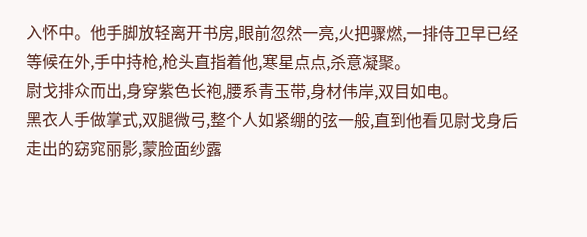入怀中。他手脚放轻离开书房,眼前忽然一亮,火把骤燃,一排侍卫早已经等候在外,手中持枪,枪头直指着他,寒星点点,杀意凝聚。
尉戈排众而出,身穿紫色长袍,腰系青玉带,身材伟岸,双目如电。
黑衣人手做掌式,双腿微弓,整个人如紧绷的弦一般,直到他看见尉戈身后走出的窈窕丽影,蒙脸面纱露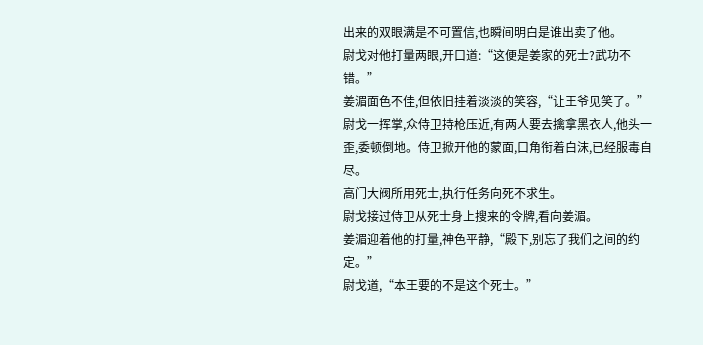出来的双眼满是不可置信,也瞬间明白是谁出卖了他。
尉戈对他打量两眼,开口道:“这便是姜家的死士?武功不错。”
姜湄面色不佳,但依旧挂着淡淡的笑容,“让王爷见笑了。”
尉戈一挥掌,众侍卫持枪压近,有两人要去擒拿黑衣人,他头一歪,委顿倒地。侍卫掀开他的蒙面,口角衔着白沫,已经服毒自尽。
高门大阀所用死士,执行任务向死不求生。
尉戈接过侍卫从死士身上搜来的令牌,看向姜湄。
姜湄迎着他的打量,神色平静,“殿下,别忘了我们之间的约定。”
尉戈道,“本王要的不是这个死士。”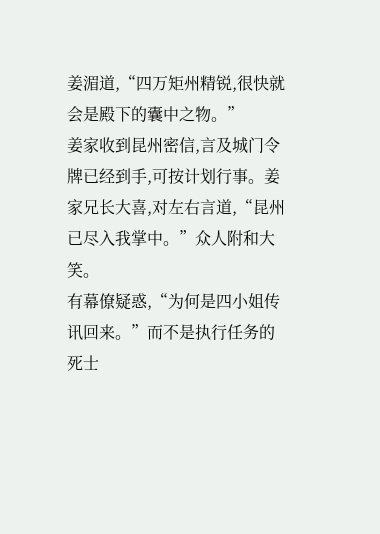姜湄道,“四万矩州精锐,很快就会是殿下的囊中之物。”
姜家收到昆州密信,言及城门令牌已经到手,可按计划行事。姜家兄长大喜,对左右言道,“昆州已尽入我掌中。”众人附和大笑。
有幕僚疑惑,“为何是四小姐传讯回来。”而不是执行任务的死士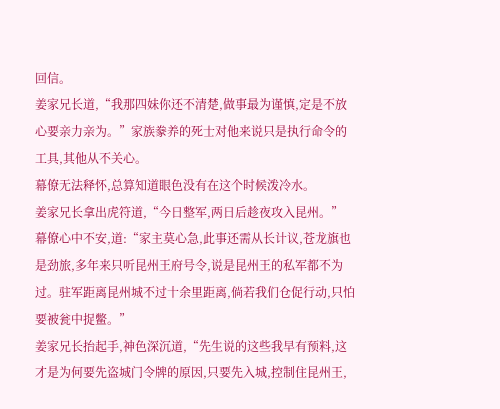回信。
姜家兄长道,“我那四妹你还不清楚,做事最为谨慎,定是不放心要亲力亲为。”家族豢养的死士对他来说只是执行命令的工具,其他从不关心。
幕僚无法释怀,总算知道眼色没有在这个时候泼冷水。
姜家兄长拿出虎符道,“今日整军,两日后趁夜攻入昆州。”
幕僚心中不安,道:“家主莫心急,此事还需从长计议,苍龙旗也是劲旅,多年来只听昆州王府号令,说是昆州王的私军都不为过。驻军距离昆州城不过十余里距离,倘若我们仓促行动,只怕要被瓮中捉鳖。”
姜家兄长抬起手,神色深沉道,“先生说的这些我早有预料,这才是为何要先盗城门令牌的原因,只要先入城,控制住昆州王,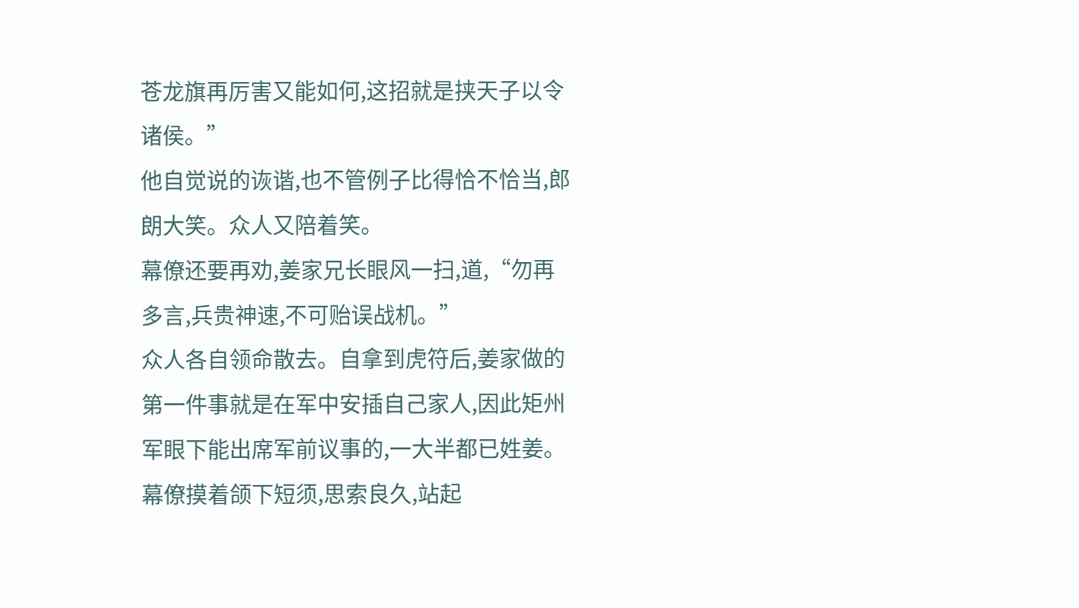苍龙旗再厉害又能如何,这招就是挟天子以令诸侯。”
他自觉说的诙谐,也不管例子比得恰不恰当,郎朗大笑。众人又陪着笑。
幕僚还要再劝,姜家兄长眼风一扫,道,“勿再多言,兵贵神速,不可贻误战机。”
众人各自领命散去。自拿到虎符后,姜家做的第一件事就是在军中安插自己家人,因此矩州军眼下能出席军前议事的,一大半都已姓姜。
幕僚摸着颌下短须,思索良久,站起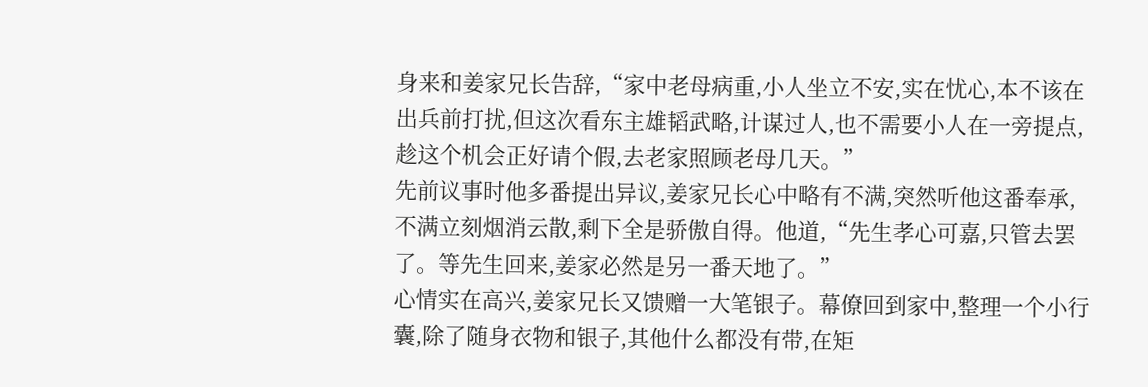身来和姜家兄长告辞,“家中老母病重,小人坐立不安,实在忧心,本不该在出兵前打扰,但这次看东主雄韬武略,计谋过人,也不需要小人在一旁提点,趁这个机会正好请个假,去老家照顾老母几天。”
先前议事时他多番提出异议,姜家兄长心中略有不满,突然听他这番奉承,不满立刻烟消云散,剩下全是骄傲自得。他道,“先生孝心可嘉,只管去罢了。等先生回来,姜家必然是另一番天地了。”
心情实在高兴,姜家兄长又馈赠一大笔银子。幕僚回到家中,整理一个小行囊,除了随身衣物和银子,其他什么都没有带,在矩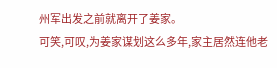州军出发之前就离开了姜家。
可笑,可叹,为姜家谋划这么多年,家主居然连他老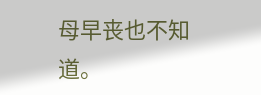母早丧也不知道。